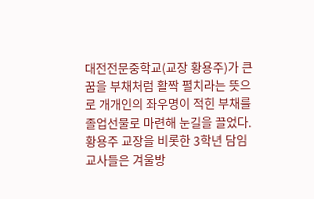대전전문중학교(교장 황용주)가 큰 꿈을 부채처럼 활짝 펼치라는 뜻으로 개개인의 좌우명이 적힌 부채를 졸업선물로 마련해 눈길을 끌었다. 황용주 교장을 비롯한 3학년 담임교사들은 겨울방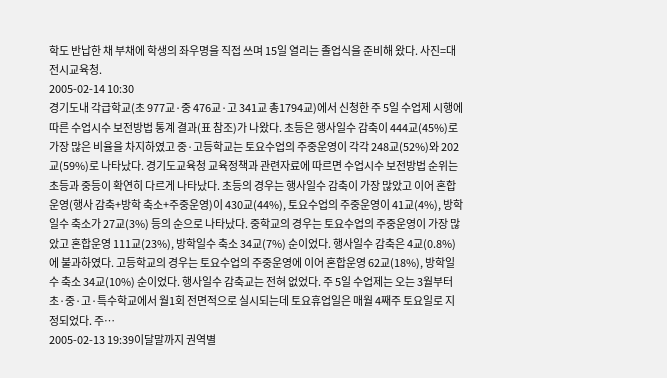학도 반납한 채 부채에 학생의 좌우명을 직접 쓰며 15일 열리는 졸업식을 준비해 왔다. 사진=대전시교육청.
2005-02-14 10:30
경기도내 각급학교(초 977교·중 476교·고 341교 총1794교)에서 신청한 주 5일 수업제 시행에 따른 수업시수 보전방법 통계 결과(표 참조)가 나왔다. 초등은 행사일수 감축이 444교(45%)로 가장 많은 비율을 차지하였고 중·고등학교는 토요수업의 주중운영이 각각 248교(52%)와 202교(59%)로 나타났다. 경기도교육청 교육정책과 관련자료에 따르면 수업시수 보전방법 순위는 초등과 중등이 확연히 다르게 나타났다. 초등의 경우는 행사일수 감축이 가장 많았고 이어 혼합운영(행사 감축+방학 축소+주중운영)이 430교(44%), 토요수업의 주중운영이 41교(4%), 방학일수 축소가 27교(3%) 등의 순으로 나타났다. 중학교의 경우는 토요수업의 주중운영이 가장 많았고 혼합운영 111교(23%), 방학일수 축소 34교(7%) 순이었다. 행사일수 감축은 4교(0.8%)에 불과하였다. 고등학교의 경우는 토요수업의 주중운영에 이어 혼합운영 62교(18%), 방학일수 축소 34교(10%) 순이었다. 행사일수 감축교는 전혀 없었다. 주 5일 수업제는 오는 3월부터 초·중·고·특수학교에서 월1회 전면적으로 실시되는데 토요휴업일은 매월 4째주 토요일로 지정되었다. 주…
2005-02-13 19:39이달말까지 권역별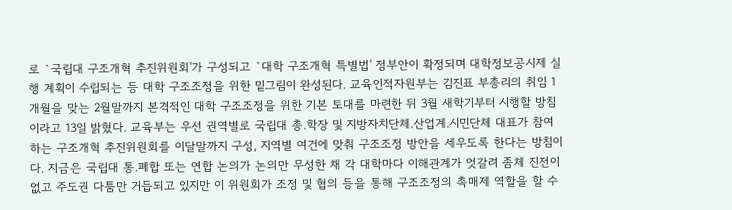로 `국립대 구조개혁 추진위원회'가 구성되고 `대학 구조개혁 특별법' 정부안이 확정되며 대학정보공시제 실행 계획이 수립되는 등 대학 구조조정을 위한 밑그림이 완성된다. 교육인적자원부는 김진표 부총리의 취임 1개월을 맞는 2월말까지 본격적인 대학 구조조정을 위한 기본 토대를 마련한 뒤 3월 새학기부터 시행할 방침이라고 13일 밝혔다. 교육부는 우선 권역별로 국립대 총.학장 및 지방자치단체.산업계.시민단체 대표가 참여하는 구조개혁 추진위원회를 이달말까지 구성, 지역별 여건에 맞춰 구조조정 방안을 세우도록 한다는 방침이다. 지금은 국립대 통.폐합 또는 연합 논의가 논의만 무성한 채 각 대학마다 이해관계가 엇갈려 좀체 진전이 없고 주도권 다툼만 거듭되고 있지만 이 위원회가 조정 및 협의 등을 통해 구조조정의 촉매제 역할을 할 수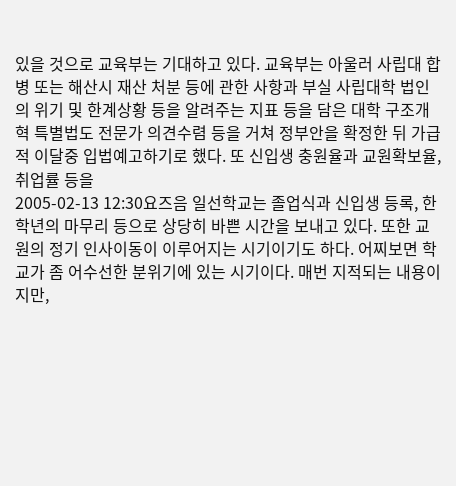있을 것으로 교육부는 기대하고 있다. 교육부는 아울러 사립대 합병 또는 해산시 재산 처분 등에 관한 사항과 부실 사립대학 법인의 위기 및 한계상황 등을 알려주는 지표 등을 담은 대학 구조개혁 특별법도 전문가 의견수렴 등을 거쳐 정부안을 확정한 뒤 가급적 이달중 입법예고하기로 했다. 또 신입생 충원율과 교원확보율, 취업률 등을
2005-02-13 12:30요즈음 일선학교는 졸업식과 신입생 등록, 한 학년의 마무리 등으로 상당히 바쁜 시간을 보내고 있다. 또한 교원의 정기 인사이동이 이루어지는 시기이기도 하다. 어찌보면 학교가 좀 어수선한 분위기에 있는 시기이다. 매번 지적되는 내용이지만,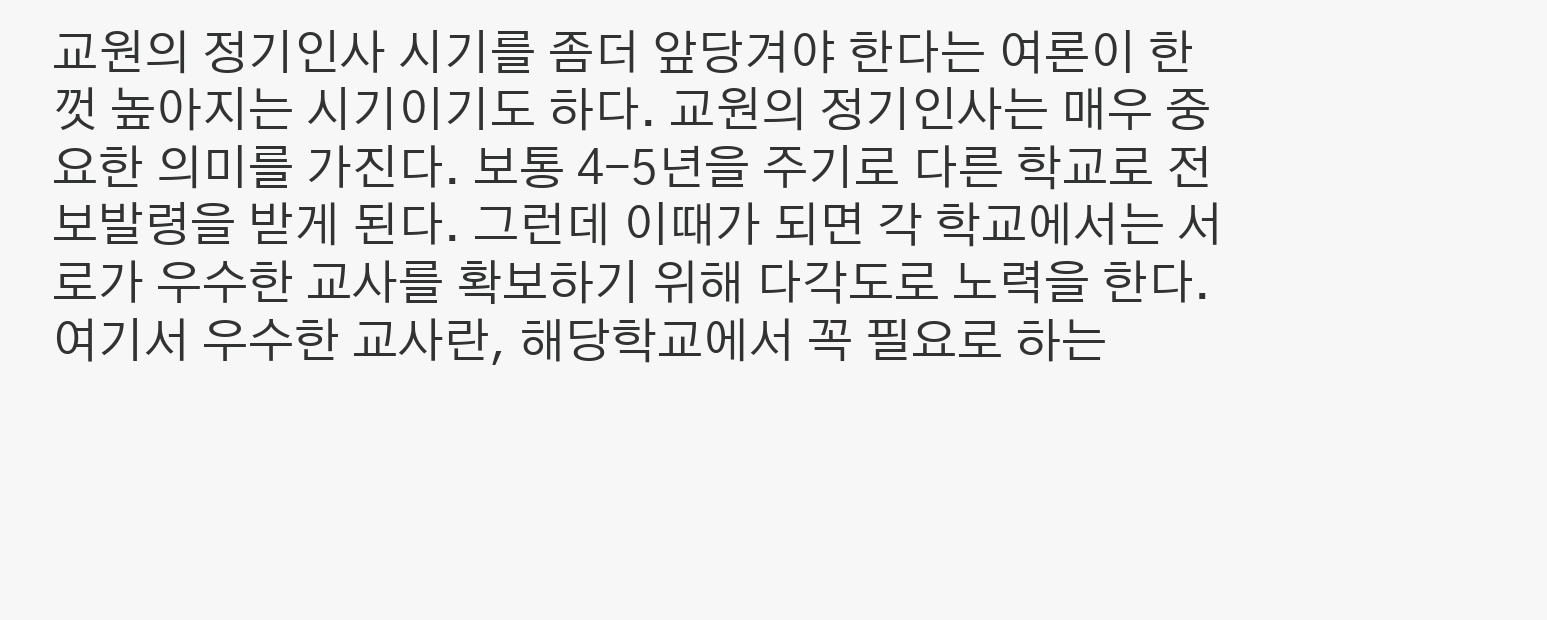교원의 정기인사 시기를 좀더 앞당겨야 한다는 여론이 한껏 높아지는 시기이기도 하다. 교원의 정기인사는 매우 중요한 의미를 가진다. 보통 4-5년을 주기로 다른 학교로 전보발령을 받게 된다. 그런데 이때가 되면 각 학교에서는 서로가 우수한 교사를 확보하기 위해 다각도로 노력을 한다. 여기서 우수한 교사란, 해당학교에서 꼭 필요로 하는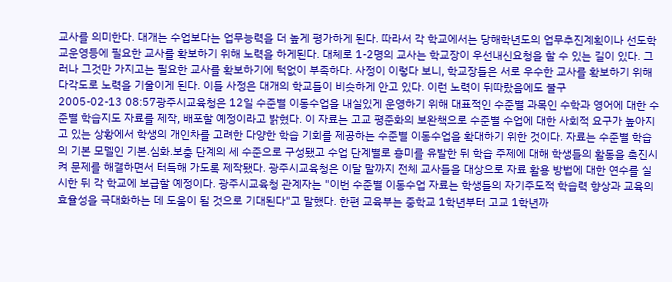교사를 의미한다. 대개는 수업보다는 업무능력을 더 높게 평가하게 된다. 따라서 각 학교에서는 당해학년도의 업무추진계획이나 선도학교운영등에 필요한 교사를 확보하기 위해 노력을 하게된다. 대체로 1-2명의 교사는 학교장이 우선내신요청을 할 수 있는 길이 있다. 그러나 그것만 가지고는 필요한 교사를 확보하기에 턱없이 부족하다. 사정이 이렇다 보니, 학교장들은 서로 우수한 교사를 확보하기 위해 다각도로 노력을 기울이게 된다. 이들 사정은 대개의 학교들이 비슷하게 안고 있다. 이런 노력이 뒤따랐음에도 불구
2005-02-13 08:57광주시교육청은 12일 수준별 이동수업을 내실있게 운영하기 위해 대표적인 수준별 과목인 수학과 영어에 대한 수준별 학습지도 자료를 제작, 배포할 예정이라고 밝혔다. 이 자료는 고교 평준화의 보완책으로 수준별 수업에 대한 사회적 요구가 높아지고 있는 상황에서 학생의 개인차를 고려한 다양한 학습 기회를 제공하는 수준별 이동수업을 확대하기 위한 것이다. 자료는 수준별 학습의 기본 모델인 기본.심화.보충 단계의 세 수준으로 구성됐고 수업 단계별로 흥미를 유발한 뒤 학습 주제에 대해 학생들의 활동을 촉진시켜 문제를 해결하면서 터득해 가도록 제작됐다. 광주시교육청은 이달 말까지 전체 교사들을 대상으로 자료 활용 방법에 대한 연수를 실시한 뒤 각 학교에 보급할 예정이다. 광주시교육청 관계자는 "이번 수준별 이동수업 자료는 학생들의 자기주도적 학습력 향상과 교육의 효율성을 극대화하는 데 도움이 될 것으로 기대된다"고 말했다. 한편 교육부는 중학교 1학년부터 고교 1학년까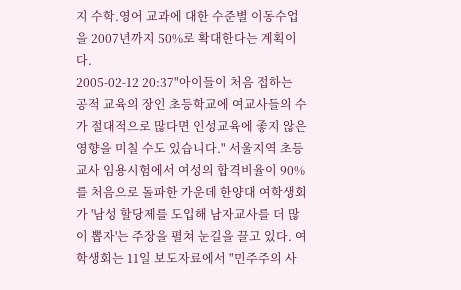지 수학.영어 교과에 대한 수준별 이동수업을 2007년까지 50%로 확대한다는 계획이다.
2005-02-12 20:37"아이들이 처음 접하는 공적 교육의 장인 초등학교에 여교사들의 수가 절대적으로 많다면 인성교육에 좋지 않은 영향을 미칠 수도 있습니다." 서울지역 초등교사 임용시험에서 여성의 합격비율이 90%를 처음으로 돌파한 가운데 한양대 여학생회가 '남성 할당제를 도입해 남자교사를 더 많이 뽑자'는 주장을 펼쳐 눈길을 끌고 있다. 여학생회는 11일 보도자료에서 "민주주의 사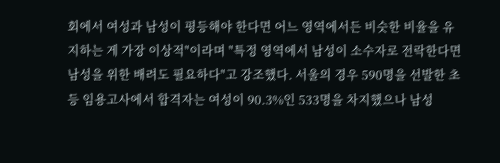회에서 여성과 남성이 평등해야 한다면 어느 영역에서든 비슷한 비율을 유지하는 게 가장 이상적"이라며 "특정 영역에서 남성이 소수자로 전락한다면 남성을 위한 배려도 필요하다"고 강조했다. 서울의 경우 590명을 선발한 초등 임용고사에서 합격자는 여성이 90.3%인 533명을 차지했으나 남성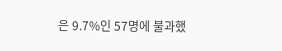은 9.7%인 57명에 불과했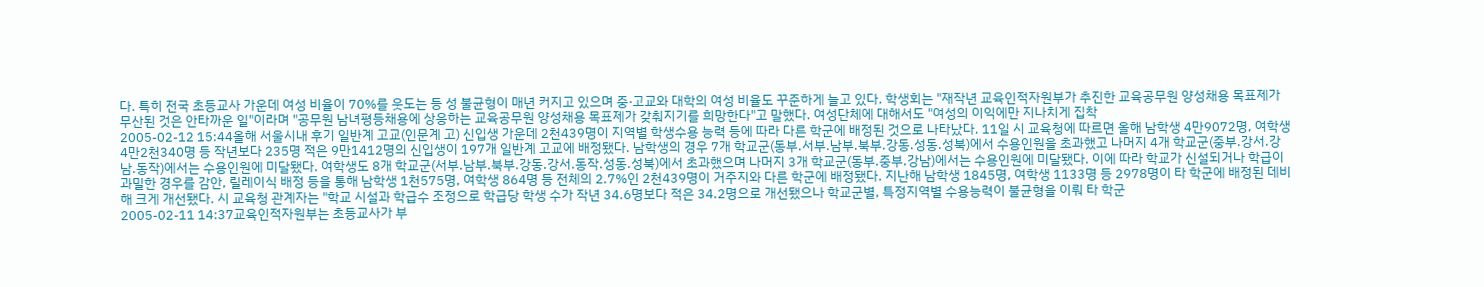다. 특히 전국 초등교사 가운데 여성 비율이 70%를 웃도는 등 성 불균형이 매년 커지고 있으며 중·고교와 대학의 여성 비율도 꾸준하게 늘고 있다. 학생회는 "재작년 교육인적자원부가 추진한 교육공무원 양성채용 목표제가 무산된 것은 안타까운 일"이라며 "공무원 남녀평등채용에 상응하는 교육공무원 양성채용 목표제가 갖춰지기를 희망한다"고 말했다. 여성단체에 대해서도 "여성의 이익에만 지나치게 집착
2005-02-12 15:44올해 서울시내 후기 일반계 고교(인문계 고) 신입생 가운데 2천439명이 지역별 학생수용 능력 등에 따라 다른 학군에 배정된 것으로 나타났다. 11일 시 교육청에 따르면 올해 남학생 4만9072명, 여학생 4만2천340명 등 작년보다 235명 적은 9만1412명의 신입생이 197개 일반계 고교에 배정됐다. 남학생의 경우 7개 학교군(동부.서부.남부.북부.강동.성동.성북)에서 수용인원을 초과했고 나머지 4개 학교군(중부.강서.강남.동작)에서는 수용인원에 미달됐다. 여학생도 8개 학교군(서부.남부.북부.강동.강서.동작.성동.성북)에서 초과했으며 나머지 3개 학교군(동부.중부.강남)에서는 수용인원에 미달됐다. 이에 따라 학교가 신설되거나 학급이 과밀한 경우를 감안, 릴레이식 배정 등을 통해 남학생 1천575명, 여학생 864명 등 전체의 2.7%인 2천439명이 거주지와 다른 학군에 배정됐다. 지난해 남학생 1845명, 여학생 1133명 등 2978명이 타 학군에 배정된 데비해 크게 개선됐다. 시 교육청 관계자는 "학교 시설과 학급수 조정으로 학급당 학생 수가 작년 34.6명보다 적은 34.2명으로 개선됐으나 학교군별, 특정지역별 수용능력이 불균형을 이뤄 타 학군
2005-02-11 14:37교육인적자원부는 초등교사가 부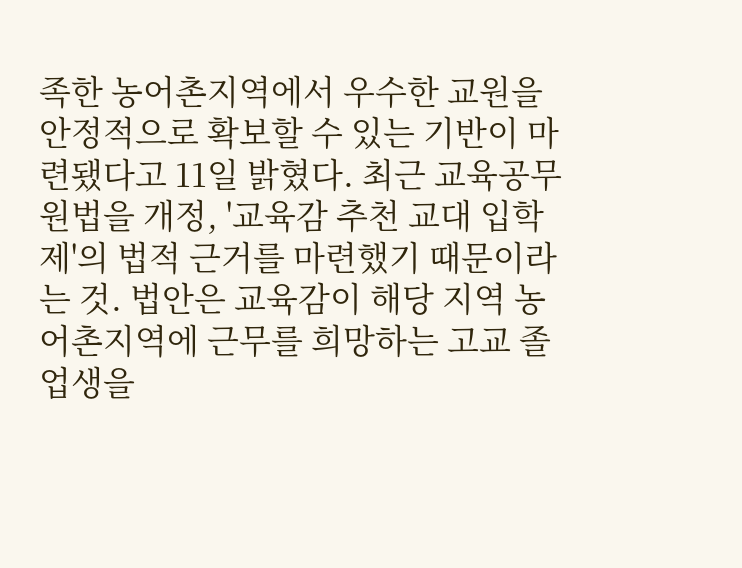족한 농어촌지역에서 우수한 교원을 안정적으로 확보할 수 있는 기반이 마련됐다고 11일 밝혔다. 최근 교육공무원법을 개정, '교육감 추천 교대 입학제'의 법적 근거를 마련했기 때문이라는 것. 법안은 교육감이 해당 지역 농어촌지역에 근무를 희망하는 고교 졸업생을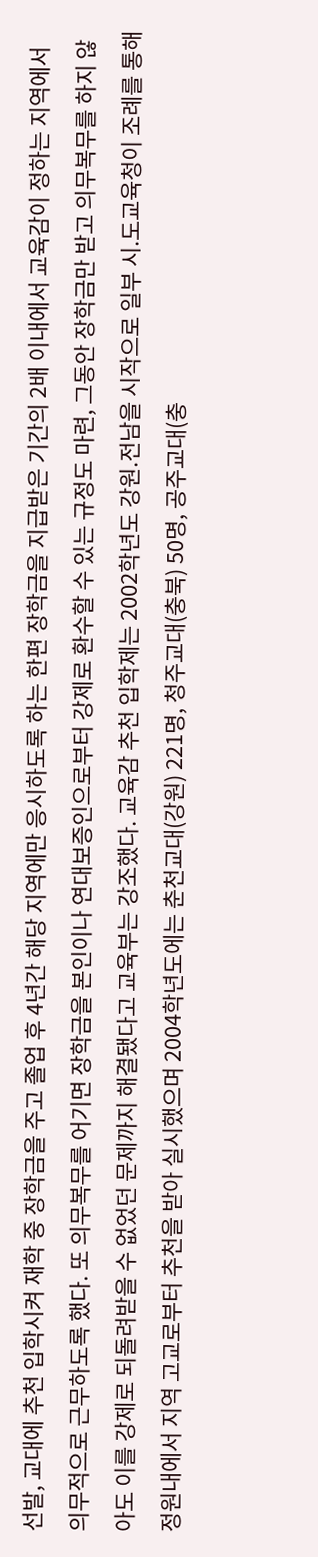선발, 교대에 추천 입학시켜 재학 중 장학금을 주고 졸업 후 4년간 해당 지역에만 응시하도록 하는 한편 장학금을 지급받은 기간의 2배 이내에서 교육감이 정하는 지역에서 의무적으로 근무하도록 했다. 또 의무복무를 어기면 장학금을 본인이나 연대보증인으로부터 강제로 환수할 수 있는 규정도 마련, 그동안 장학금만 받고 의무복무를 하지 않아도 이를 강제로 되돌려받을 수 없었던 문제까지 해결됐다고 교육부는 강조했다. 교육감 추천 입학제는 2002학년도 강원.전남을 시작으로 일부 시.도교육청이 조례를 통해 정원내에서 지역 고교로부터 추천을 받아 실시했으며 2004학년도에는 춘천교대(강원) 221명, 청주교대(충북) 50명, 공주교대(충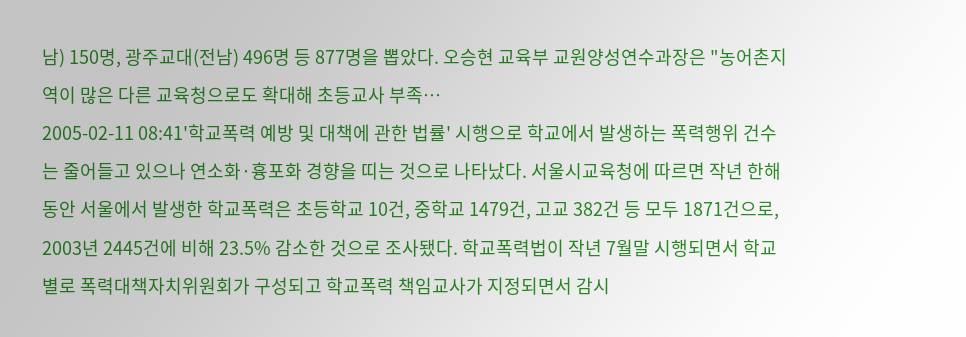남) 150명, 광주교대(전남) 496명 등 877명을 뽑았다. 오승현 교육부 교원양성연수과장은 "농어촌지역이 많은 다른 교육청으로도 확대해 초등교사 부족…
2005-02-11 08:41'학교폭력 예방 및 대책에 관한 법률' 시행으로 학교에서 발생하는 폭력행위 건수는 줄어들고 있으나 연소화·흉포화 경향을 띠는 것으로 나타났다. 서울시교육청에 따르면 작년 한해동안 서울에서 발생한 학교폭력은 초등학교 10건, 중학교 1479건, 고교 382건 등 모두 1871건으로, 2003년 2445건에 비해 23.5% 감소한 것으로 조사됐다. 학교폭력법이 작년 7월말 시행되면서 학교별로 폭력대책자치위원회가 구성되고 학교폭력 책임교사가 지정되면서 감시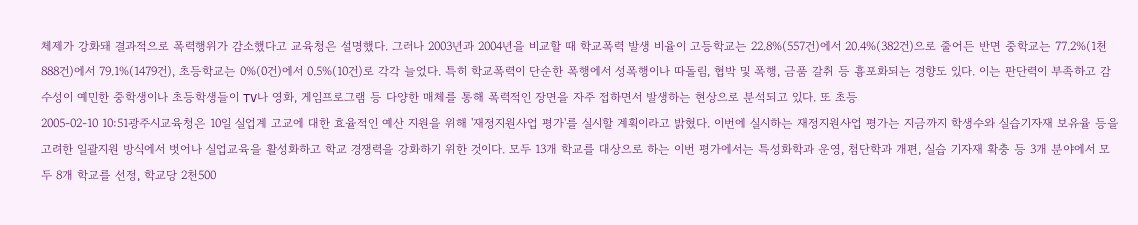체제가 강화돼 결과적으로 폭력행위가 감소했다고 교육청은 설명했다. 그러나 2003년과 2004년을 비교할 때 학교폭력 발생 비율이 고등학교는 22.8%(557건)에서 20.4%(382건)으로 줄어든 반면 중학교는 77.2%(1천888건)에서 79.1%(1479건), 초등학교는 0%(0건)에서 0.5%(10건)로 각각 늘었다. 특히 학교폭력이 단순한 폭행에서 성폭행이나 따돌림, 협박 및 폭행, 금품 갈취 등 흉포화되는 경향도 있다. 이는 판단력이 부족하고 감수성이 예민한 중학생이나 초등학생들이 TV나 영화, 게임프로그램 등 다양한 매체를 통해 폭력적인 장면을 자주 접하면서 발생하는 현상으로 분석되고 있다. 또 초등
2005-02-10 10:51광주시교육청은 10일 실업계 고교에 대한 효율적인 예산 지원을 위해 '재정지원사업 평가'를 실시할 계획이라고 밝혔다. 이번에 실시하는 재정지원사업 평가는 지금까지 학생수와 실습기자재 보유율 등을 고려한 일괄지원 방식에서 벗어나 실업교육을 활성화하고 학교 경쟁력을 강화하기 위한 것이다. 모두 13개 학교를 대상으로 하는 이번 평가에서는 특성화학과 운영, 첨단학과 개편, 실습 기자재 확충 등 3개 분야에서 모두 8개 학교를 선정, 학교당 2천500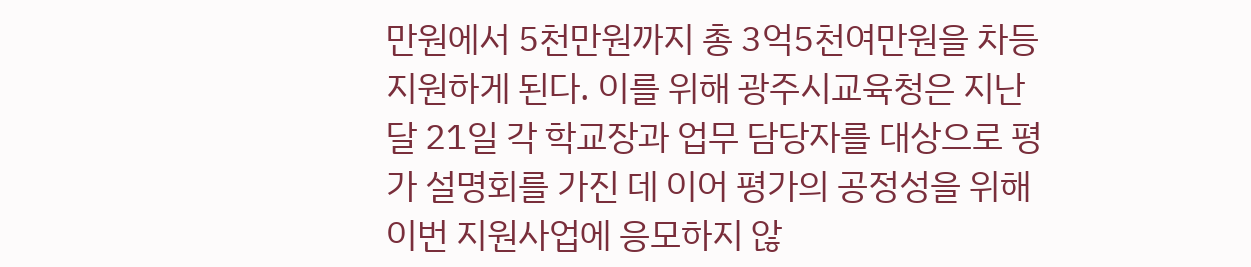만원에서 5천만원까지 총 3억5천여만원을 차등 지원하게 된다. 이를 위해 광주시교육청은 지난달 21일 각 학교장과 업무 담당자를 대상으로 평가 설명회를 가진 데 이어 평가의 공정성을 위해 이번 지원사업에 응모하지 않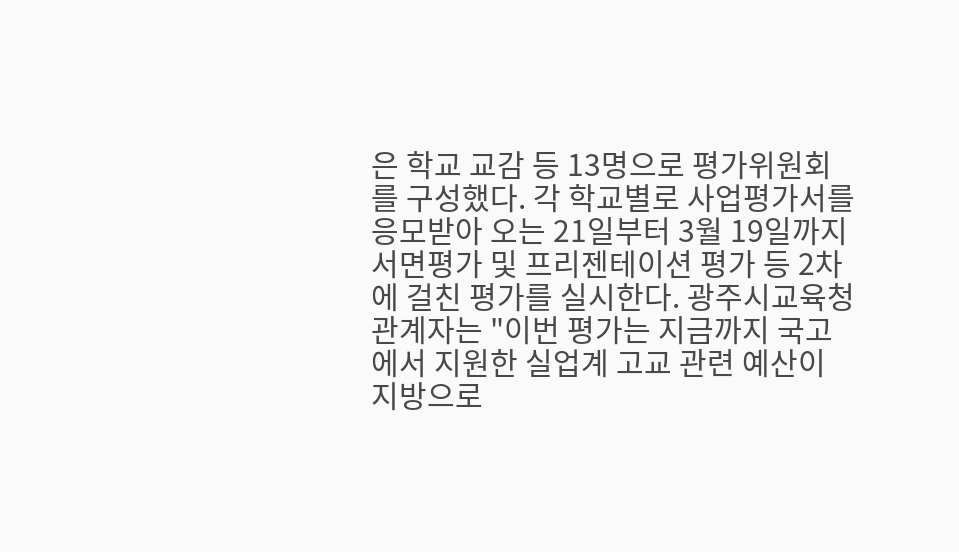은 학교 교감 등 13명으로 평가위원회를 구성했다. 각 학교별로 사업평가서를 응모받아 오는 21일부터 3월 19일까지 서면평가 및 프리젠테이션 평가 등 2차에 걸친 평가를 실시한다. 광주시교육청 관계자는 "이번 평가는 지금까지 국고에서 지원한 실업계 고교 관련 예산이 지방으로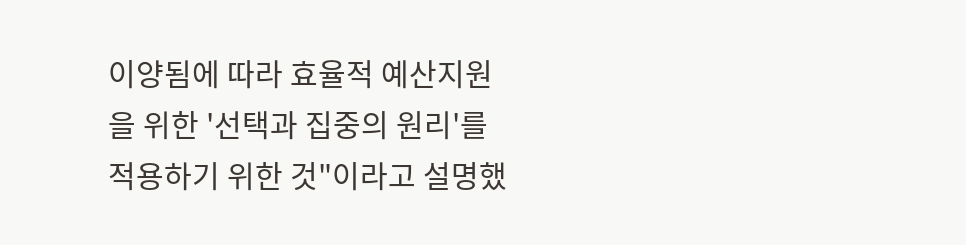이양됨에 따라 효율적 예산지원을 위한 '선택과 집중의 원리'를 적용하기 위한 것"이라고 설명했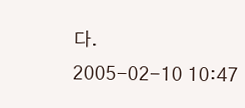다.
2005-02-10 10:47